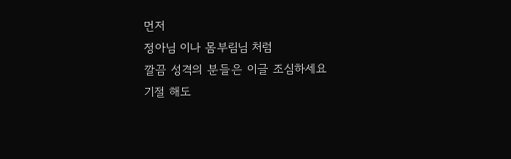먼저
정아님 이나 몸부림님 처럼
깔끔 성격의 분들은 이글 조심하세요
기절 해도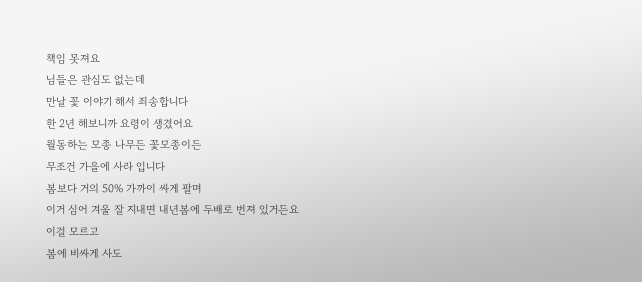책임 못져요
님들은 관심도 없는데
만날 꽃 이야기 해서 죄송합니다
한 2년 해보니까 요령이 생겼어요
월동하는 모종 나무든 꽃모종이든
무조건 가을에 사라 입니다
봄보다 거의 50% 가까이 싸게 팔며
이거 심어 겨울 잘 지내면 내년봄에 두배로 번져 있거든요
이걸 모르고
봄에 비싸게 사도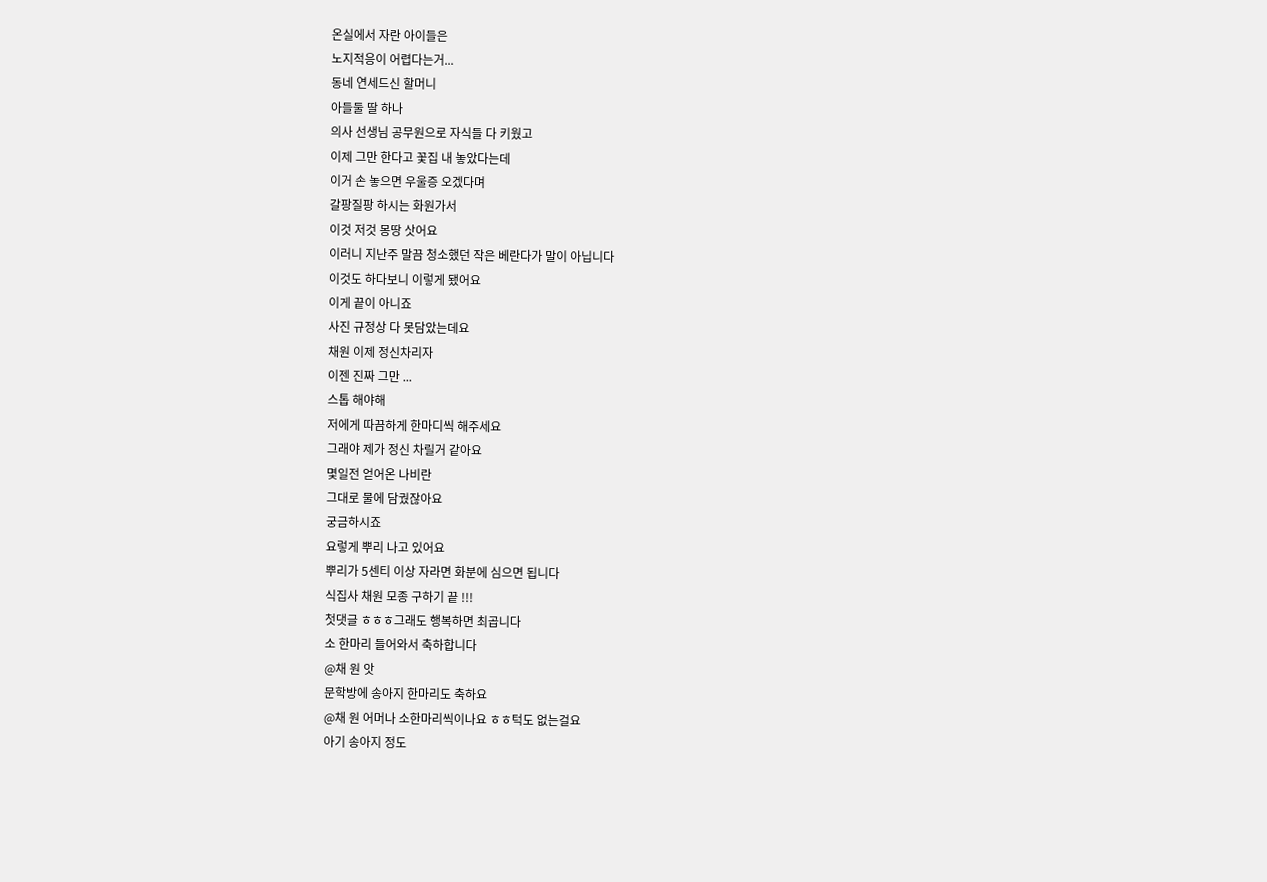온실에서 자란 아이들은
노지적응이 어렵다는거...
동네 연세드신 할머니
아들둘 딸 하나
의사 선생님 공무원으로 자식들 다 키웠고
이제 그만 한다고 꽃집 내 놓았다는데
이거 손 놓으면 우울증 오겠다며
갈팡질팡 하시는 화원가서
이것 저것 몽땅 삿어요
이러니 지난주 말끔 청소했던 작은 베란다가 말이 아닙니다
이것도 하다보니 이렇게 됐어요
이게 끝이 아니죠
사진 규정상 다 못담았는데요
채원 이제 정신차리자
이젠 진짜 그만 ...
스톱 해야해
저에게 따끔하게 한마디씩 해주세요
그래야 제가 정신 차릴거 같아요
몇일전 얻어온 나비란
그대로 물에 담궜잖아요
궁금하시죠
요렇게 뿌리 나고 있어요
뿌리가 5센티 이상 자라면 화분에 심으면 됩니다
식집사 채원 모종 구하기 끝 !!!
첫댓글 ㅎㅎㅎ그래도 행복하면 최곱니다
소 한마리 들어와서 축하합니다
@채 원 앗
문학방에 송아지 한마리도 축하요
@채 원 어머나 소한마리씩이나요 ㅎㅎ턱도 없는걸요
아기 송아지 정도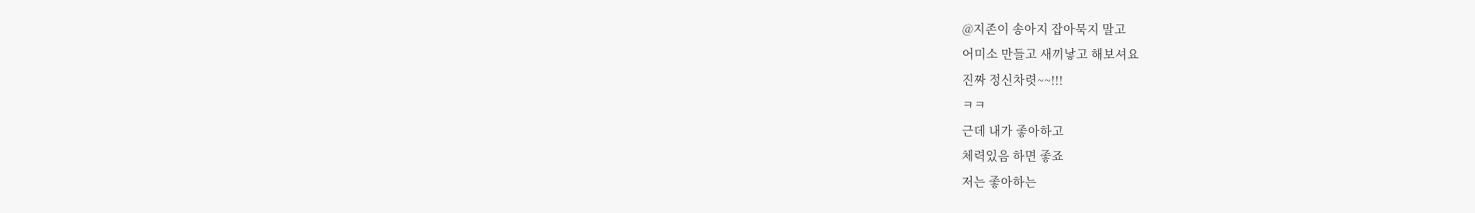@지존이 송아지 잡아묵지 말고
어미소 만들고 새끼낳고 해보셔요
진짜 정신차렷~~!!!
ㅋㅋ
근데 내가 좋아하고
체력있음 하면 좋죠
저는 좋아하는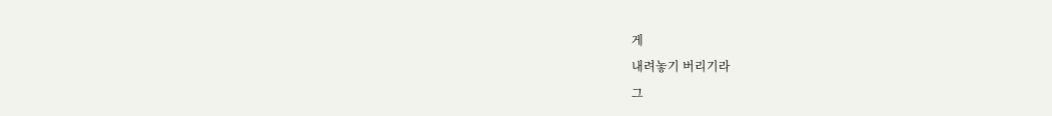게
내려놓기 버리기라
그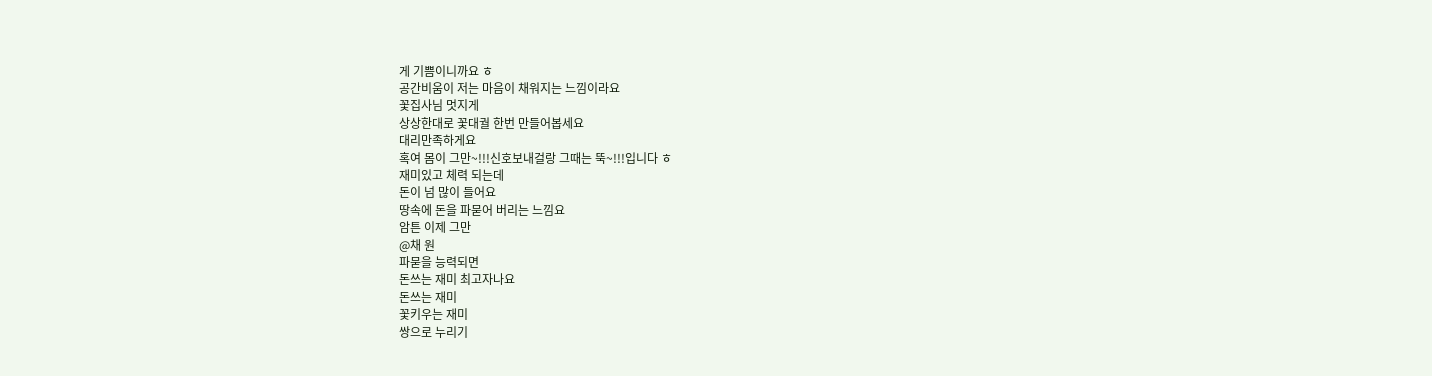게 기쁨이니까요 ㅎ
공간비움이 저는 마음이 채워지는 느낌이라요
꽃집사님 멋지게
상상한대로 꽃대궐 한번 만들어봅세요
대리만족하게요
혹여 몸이 그만~!!!신호보내걸랑 그때는 뚝~!!!입니다 ㅎ
재미있고 체력 되는데
돈이 넘 많이 들어요
땅속에 돈을 파묻어 버리는 느낌요
암튼 이제 그만
@채 원
파묻을 능력되면
돈쓰는 재미 최고자나요
돈쓰는 재미
꽃키우는 재미
쌍으로 누리기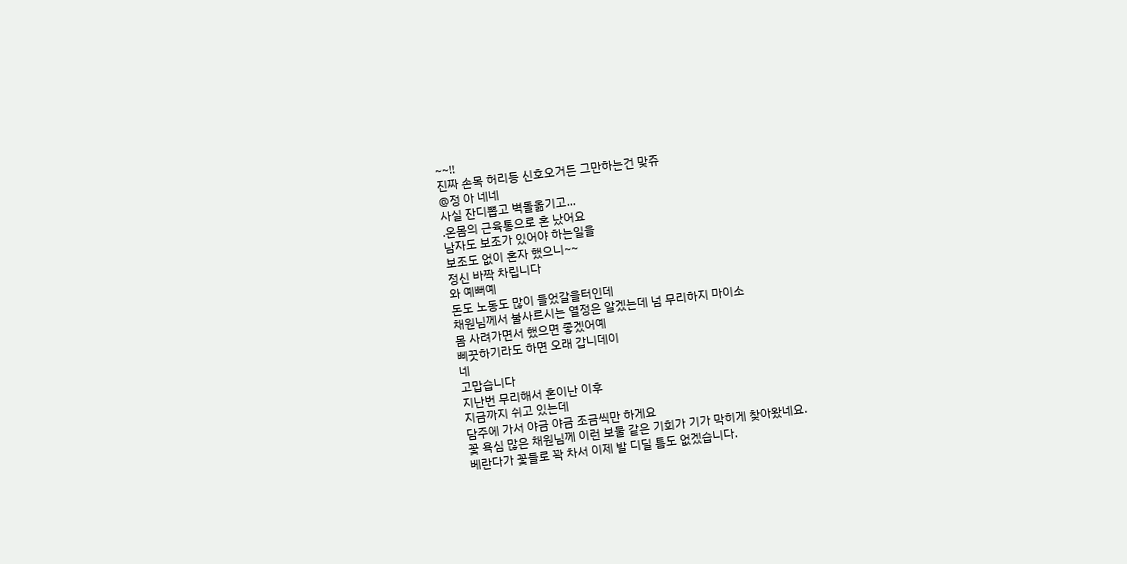~~!!
진짜 손목 허리등 신호오거든 그만하는건 맞쥬
@정 아 네네
사실 잔디뽑고 벽돌옮기고...
.온몸의 근육통으로 혼 났어요
남자도 보조가 있어야 하는일을
보조도 없이 혼자 했으니~~
정신 바짝 차립니다
와 예뻐예
돈도 노동도 많이 들었갈을터인데
채원님께서 불사르시는 열정은 알겠는데 넘 무리하지 마이소
몸 사려가면서 했으면 좋겠어예
삐끗하기라도 하면 오래 갑니데이
네
고맙습니다
지난번 무리해서 혼이난 이후
지금까지 쉬고 있는데
담주에 가서 야금 야금 조금씩만 하게요
꽃 욕심 많은 채원님께 이런 보물 같은 기회가 기가 막히게 찾아왔네요.
베란다가 꽃들로 꽉 차서 이제 발 디딜 틈도 없겠습니다.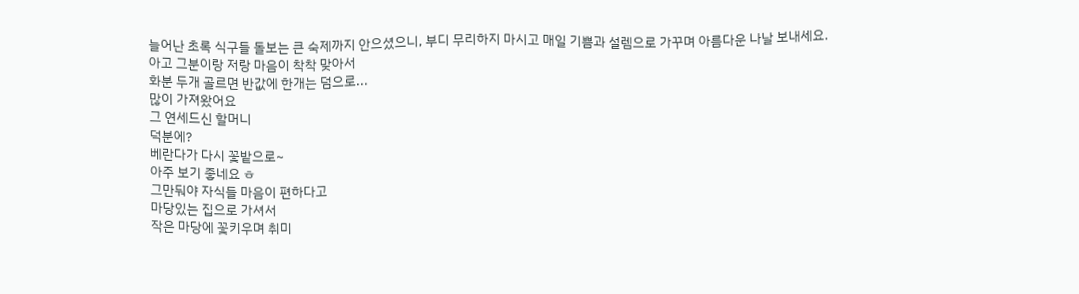늘어난 초록 식구들 돌보는 큰 숙제까지 안으셨으니, 부디 무리하지 마시고 매일 기쁨과 설렘으로 가꾸며 아름다운 나날 보내세요.
아고 그분이랑 저랑 마음이 착착 맞아서
화분 두개 골르면 반값에 한개는 덤으로...
많이 가져왔어요
그 연세드신 할머니
덕분에?
베란다가 다시 꽃밭으로~
아주 보기 좋네요 ㅎ
그만둬야 자식들 마음이 편하다고
마당있는 집으로 가셔서
작은 마당에 꽃키우며 취미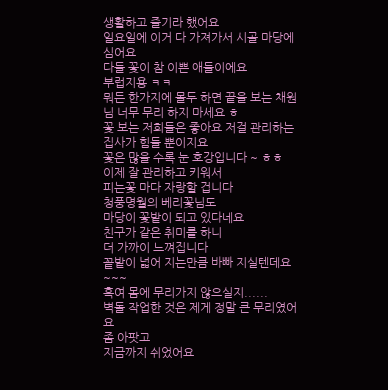생활하고 즐기라 했어요
일요일에 이거 다 가져가서 시골 마당에 심어요
다들 꽃이 참 이쁜 애들이에요
부럽지용 ㅋㅋ
뭐든 한가지에 몰두 하면 끝을 보는 채원님 너무 무리 하지 마세요 ㅎ
꽃 보는 저희들은 좋아요 저걸 관리하는 집사가 힘들 뿐이지요
꽃은 많을 수록 눈 호강입니다 ~ ㅎㅎ
이제 잘 관리하고 키워서
피는꽃 마다 자랑할 겁니다
청풍명월의 베리꽃님도
마당이 꽃밭이 되고 있다네요
친구가 같은 취미를 하니
더 가까이 느껴집니다
꽅밭이 넓어 지는만큼 바빠 지실텐데요~~~
혹여 몸에 무리가지 않으실지......
벽돌 작업한 것은 제게 정말 큰 무리였어요
좀 아팟고
지금까지 쉬었어요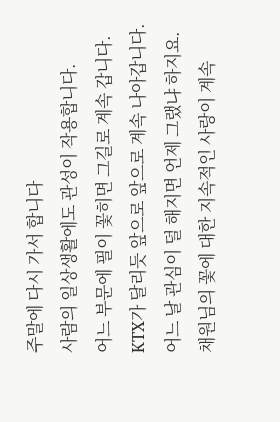주말에 다시 가서 합니다
사람의 일상생활에도 관성이 작용합니다.
어느 부문에 필이 꽃히면 그길로 계속 갑니다.
KTX가 달리듯 앞으로 앞으로 계속 나아갑니다.
어느 날 관심이 덜 해지면 언제 그랬냐 하지요.
채원님의 꽃에 대한 지속적인 사랑이 계속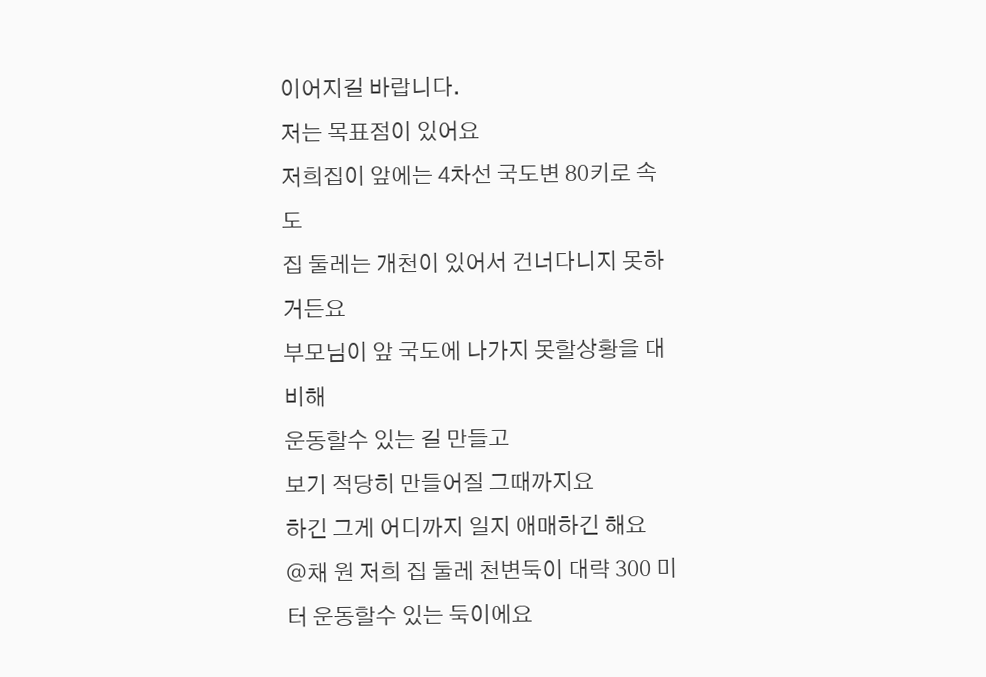이어지길 바랍니다.
저는 목표점이 있어요
저희집이 앞에는 4차선 국도변 80키로 속도
집 둘레는 개천이 있어서 건너다니지 못하거든요
부모님이 앞 국도에 나가지 못할상황을 대비해
운동할수 있는 길 만들고
보기 적당히 만들어질 그때까지요
하긴 그게 어디까지 일지 애매하긴 해요
@채 원 저희 집 둘레 천변둑이 대략 300 미터 운동할수 있는 둑이에요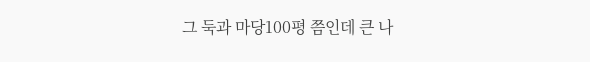그 둑과 마당100평 쯤인데 큰 나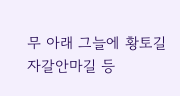무 아래 그늘에 황토길 자갈안마길 등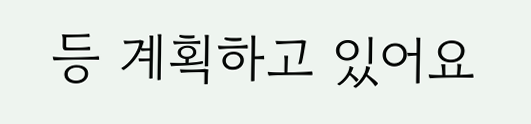등 계획하고 있어요